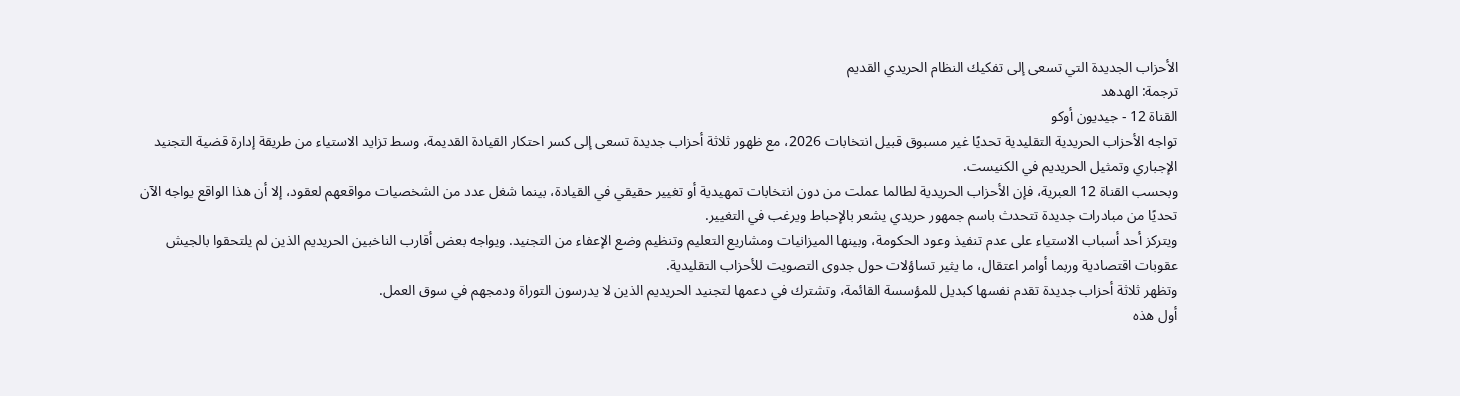الأحزاب الجديدة التي تسعى إلى تفكيك النظام الحريدي القديم
ترجمة: الهدهد
القناة 12 - جيديون أوكو
تواجه الأحزاب الحريدية التقليدية تحديًا غير مسبوق قبيل انتخابات 2026، مع ظهور ثلاثة أحزاب جديدة تسعى إلى كسر احتكار القيادة القديمة، وسط تزايد الاستياء من طريقة إدارة قضية التجنيد الإجباري وتمثيل الحريديم في الكنيست.
وبحسب القناة 12 العبرية، فإن الأحزاب الحريدية لطالما عملت من دون انتخابات تمهيدية أو تغيير حقيقي في القيادة، بينما شغل عدد من الشخصيات مواقعهم لعقود، إلا أن هذا الواقع يواجه الآن تحديًا من مبادرات جديدة تتحدث باسم جمهور حريدي يشعر بالإحباط ويرغب في التغيير.
ويتركز أحد أسباب الاستياء على عدم تنفيذ وعود الحكومة، وبينها الميزانيات ومشاريع التعليم وتنظيم وضع الإعفاء من التجنيد. ويواجه بعض أقارب الناخبين الحريديم الذين لم يلتحقوا بالجيش عقوبات اقتصادية وربما أوامر اعتقال، ما يثير تساؤلات حول جدوى التصويت للأحزاب التقليدية.
وتظهر ثلاثة أحزاب جديدة تقدم نفسها كبديل للمؤسسة القائمة، وتشترك في دعمها لتجنيد الحريديم الذين لا يدرسون التوراة ودمجهم في سوق العمل.
أول هذه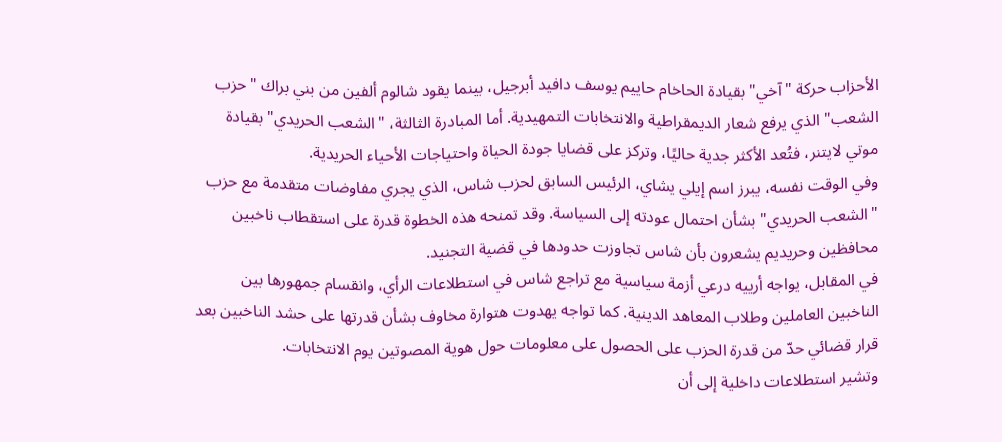الأحزاب حركة "آخي" بقيادة الحاخام حاييم يوسف دافيد أبرجيل، بينما يقود شالوم ألفين من بني براك "حزب الشعب" الذي يرفع شعار الديمقراطية والانتخابات التمهيدية. أما المبادرة الثالثة، "الشعب الحريدي" بقيادة موتي لايتنر، فتُعد الأكثر جدية حاليًا، وتركز على قضايا جودة الحياة واحتياجات الأحياء الحريدية.
وفي الوقت نفسه، يبرز اسم إيلي يشاي، الرئيس السابق لحزب شاس، الذي يجري مفاوضات متقدمة مع حزب "الشعب الحريدي" بشأن احتمال عودته إلى السياسة. وقد تمنحه هذه الخطوة قدرة على استقطاب ناخبين محافظين وحريديم يشعرون بأن شاس تجاوزت حدودها في قضية التجنيد.
في المقابل، يواجه أرييه درعي أزمة سياسية مع تراجع شاس في استطلاعات الرأي، وانقسام جمهورها بين الناخبين العاملين وطلاب المعاهد الدينية. كما تواجه يهدوت هتوارة مخاوف بشأن قدرتها على حشد الناخبين بعد قرار قضائي حدّ من قدرة الحزب على الحصول على معلومات حول هوية المصوتين يوم الانتخابات.
وتشير استطلاعات داخلية إلى أن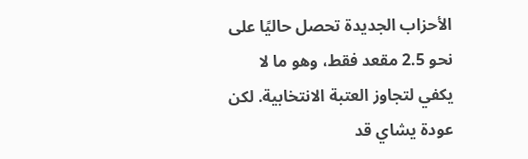الأحزاب الجديدة تحصل حاليًا على نحو 2.5 مقعد فقط، وهو ما لا يكفي لتجاوز العتبة الانتخابية. لكن عودة يشاي قد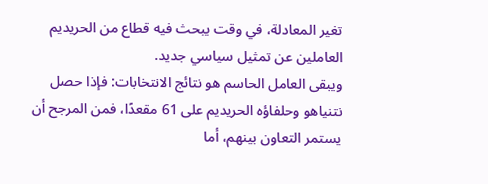تغير المعادلة، في وقت يبحث فيه قطاع من الحريديم العاملين عن تمثيل سياسي جديد.
ويبقى العامل الحاسم هو نتائج الانتخابات: فإذا حصل نتنياهو وحلفاؤه الحريديم على 61 مقعدًا، فمن المرجح أن يستمر التعاون بينهم، أما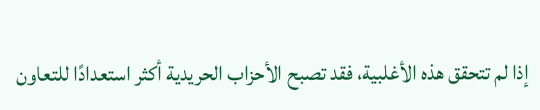إذا لم تتحقق هذه الأغلبية، فقد تصبح الأحزاب الحريدية أكثر استعدادًا للتعاون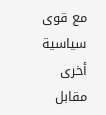مع قوى سياسية أخرى مقابل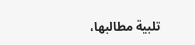تلبية مطالبها،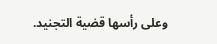وعلى رأسها قضية التجنيد.